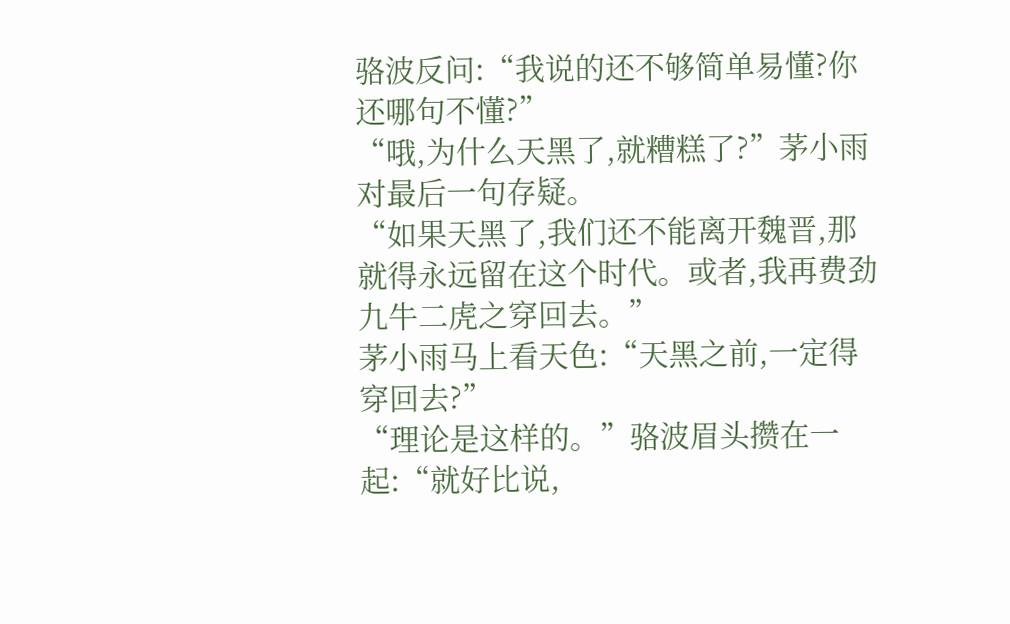骆波反问:“我说的还不够简单易懂?你还哪句不懂?”
“哦,为什么天黑了,就糟糕了?”茅小雨对最后一句存疑。
“如果天黑了,我们还不能离开魏晋,那就得永远留在这个时代。或者,我再费劲九牛二虎之穿回去。”
茅小雨马上看天色:“天黑之前,一定得穿回去?”
“理论是这样的。”骆波眉头攒在一起:“就好比说,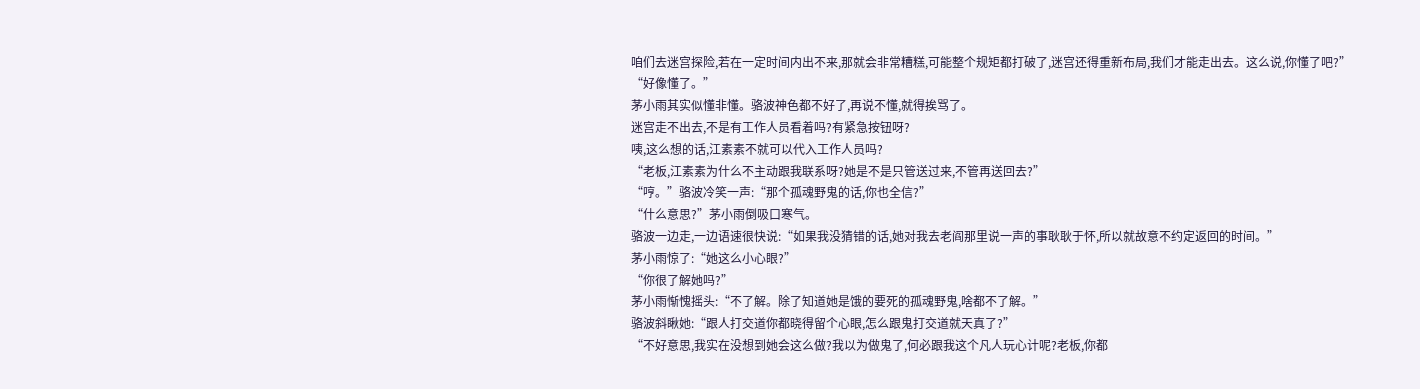咱们去迷宫探险,若在一定时间内出不来,那就会非常糟糕,可能整个规矩都打破了,迷宫还得重新布局,我们才能走出去。这么说,你懂了吧?”
“好像懂了。”
茅小雨其实似懂非懂。骆波神色都不好了,再说不懂,就得挨骂了。
迷宫走不出去,不是有工作人员看着吗?有紧急按钮呀?
咦,这么想的话,江素素不就可以代入工作人员吗?
“老板,江素素为什么不主动跟我联系呀?她是不是只管送过来,不管再送回去?”
“哼。”骆波冷笑一声:“那个孤魂野鬼的话,你也全信?”
“什么意思?”茅小雨倒吸口寒气。
骆波一边走,一边语速很快说:“如果我没猜错的话,她对我去老阎那里说一声的事耿耿于怀,所以就故意不约定返回的时间。”
茅小雨惊了:“她这么小心眼?”
“你很了解她吗?”
茅小雨惭愧摇头:“不了解。除了知道她是饿的要死的孤魂野鬼,啥都不了解。”
骆波斜瞅她:“跟人打交道你都晓得留个心眼,怎么跟鬼打交道就天真了?”
“不好意思,我实在没想到她会这么做?我以为做鬼了,何必跟我这个凡人玩心计呢?老板,你都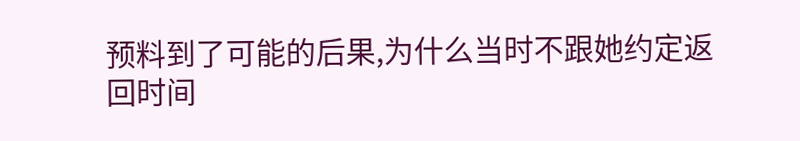预料到了可能的后果,为什么当时不跟她约定返回时间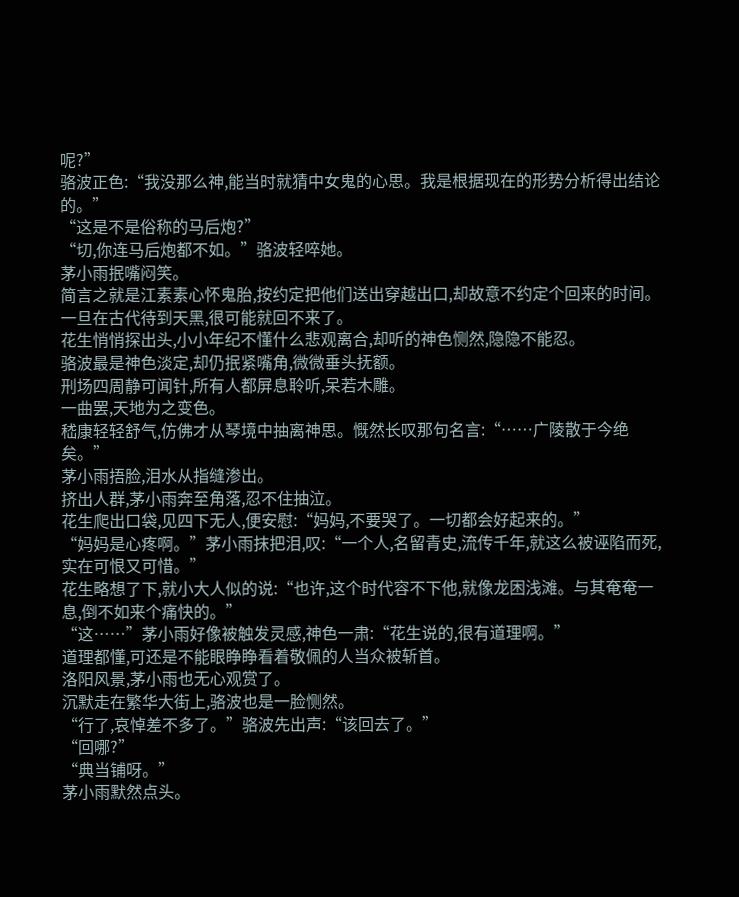呢?”
骆波正色:“我没那么神,能当时就猜中女鬼的心思。我是根据现在的形势分析得出结论的。”
“这是不是俗称的马后炮?”
“切,你连马后炮都不如。”骆波轻啐她。
茅小雨抿嘴闷笑。
简言之就是江素素心怀鬼胎,按约定把他们送出穿越出口,却故意不约定个回来的时间。一旦在古代待到天黑,很可能就回不来了。
花生悄悄探出头,小小年纪不懂什么悲观离合,却听的神色恻然,隐隐不能忍。
骆波最是神色淡定,却仍抿紧嘴角,微微垂头抚额。
刑场四周静可闻针,所有人都屏息聆听,呆若木雕。
一曲罢,天地为之变色。
嵇康轻轻舒气,仿佛才从琴境中抽离神思。慨然长叹那句名言:“……广陵散于今绝矣。”
茅小雨捂脸,泪水从指缝渗出。
挤出人群,茅小雨奔至角落,忍不住抽泣。
花生爬出口袋,见四下无人,便安慰:“妈妈,不要哭了。一切都会好起来的。”
“妈妈是心疼啊。”茅小雨抹把泪,叹:“一个人,名留青史,流传千年,就这么被诬陷而死,实在可恨又可惜。”
花生略想了下,就小大人似的说:“也许,这个时代容不下他,就像龙困浅滩。与其奄奄一息,倒不如来个痛快的。”
“这……”茅小雨好像被触发灵感,神色一肃:“花生说的,很有道理啊。”
道理都懂,可还是不能眼睁睁看着敬佩的人当众被斩首。
洛阳风景,茅小雨也无心观赏了。
沉默走在繁华大街上,骆波也是一脸恻然。
“行了,哀悼差不多了。”骆波先出声:“该回去了。”
“回哪?”
“典当铺呀。”
茅小雨默然点头。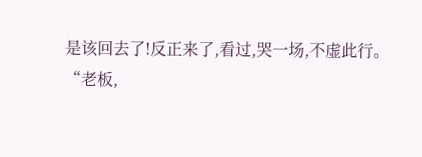是该回去了!反正来了,看过,哭一场,不虚此行。
“老板,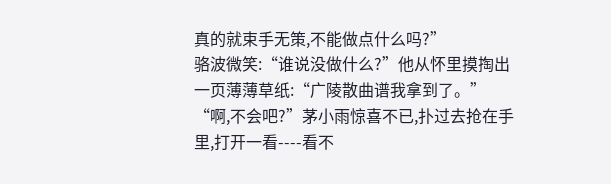真的就束手无策,不能做点什么吗?”
骆波微笑:“谁说没做什么?”他从怀里摸掏出一页薄薄草纸:“广陵散曲谱我拿到了。”
“啊,不会吧?”茅小雨惊喜不已,扑过去抢在手里,打开一看----看不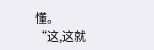懂。
“这,这就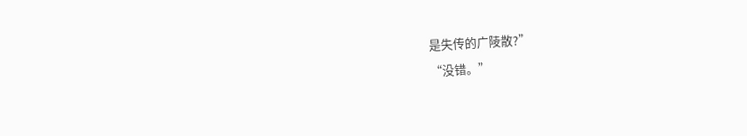是失传的广陵散?”
“没错。”